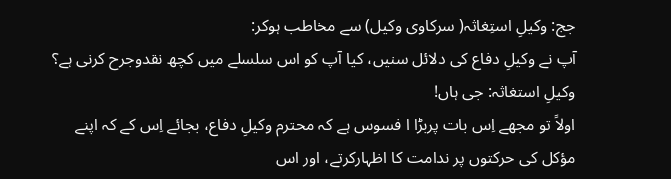جج: وکیلِ استِغاثہ( سرکاوی وکیل) سے مخاطب ہوکر:
آپ نے وکیلِ دفاع کی دلائل سنیں، کیا آپ کو اس سلسلے میں کچھ نقدوجرح کرنی ہے؟
وکیلِ استغاثہ: جی ہاں!
اولاً تو مجھے اِس بات پربڑا ا فسوس ہے کہ محترم وکیلِ دفاع، بجائے اِس کے کہ اپنے مؤکل کی حرکتوں پر ندامت کا اظہارکرتے، اور اس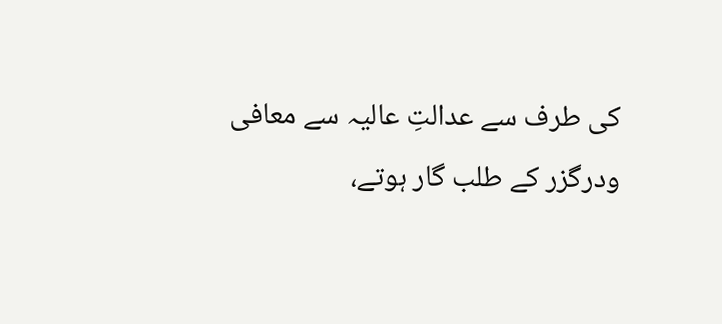کی طرف سے عدالتِ عالیہ سے معافی ودرگزر کے طلب گار ہوتے،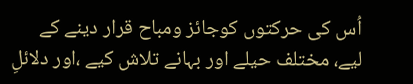اُس کی حرکتوں کوجائز ومباح قرار دینے کے لیے، مختلف حیلے اور بہانے تلاش کیے ،اور دلائلِ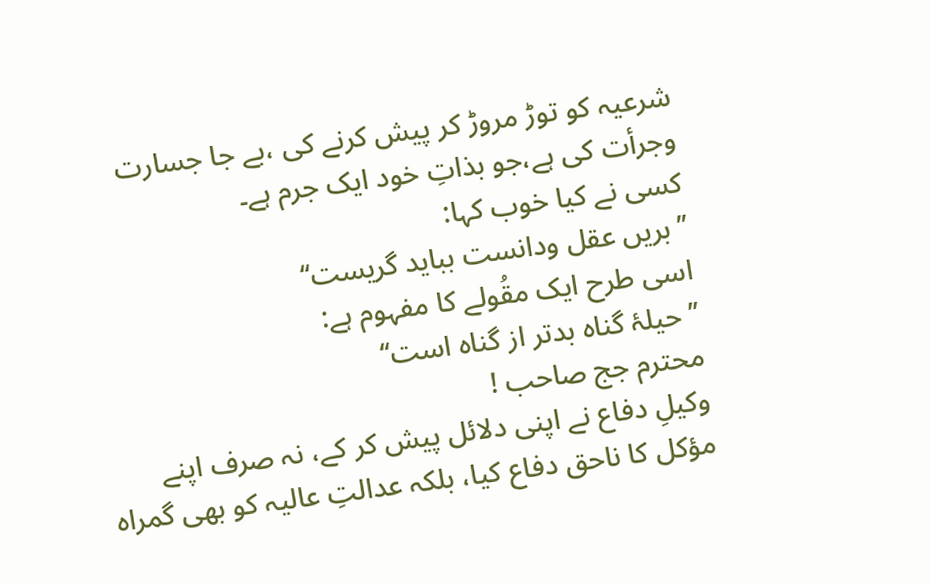شرعیہ کو توڑ مروڑ کر پیش کرنے کی ،بے جا جسارت وجرأت کی ہے،جو بذاتِ خود ایک جرم ہے۔
کسی نے کیا خوب کہا:
’’بریں عقل ودانست بباید گریست‘‘
اسی طرح ایک مقُولے کا مفہوم ہے:
’’ حیلۂ گناہ بدتر از گناہ است‘‘
محترم جج صاحب !
وکیلِ دفاع نے اپنی دلائل پیش کر کے، نہ صرف اپنے مؤکل کا ناحق دفاع کیا، بلکہ عدالتِ عالیہ کو بھی گمراہ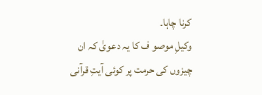کرنا چاہا۔
وکیلِ موصو ف کا یہ دعویٰ کہ ان چیزوں کی حرمت پر کوئی آیتِ قرآنی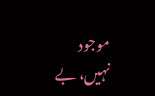موجود نہیں، بے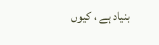بنیاد ہے ، کیوں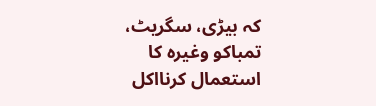کہ بیڑی، سگریٹ، تمباکو وغیرہ کا استعمال کرنااکل